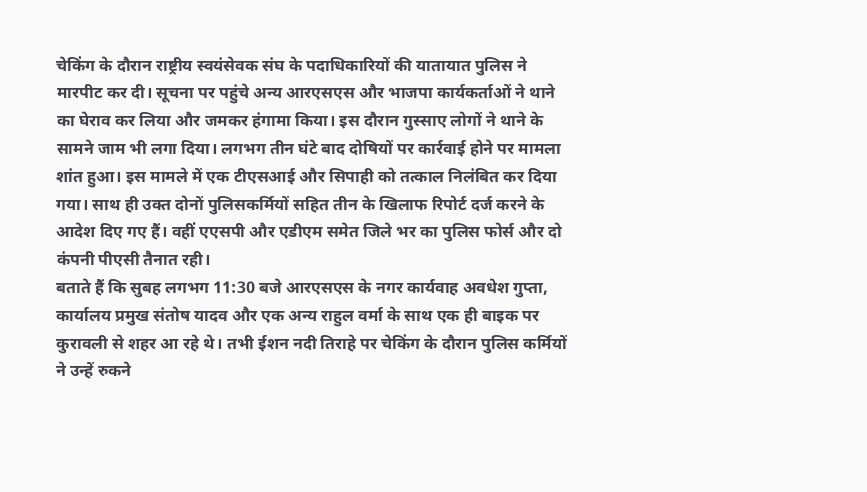चेकिंग के दौरान राष्ट्रीय स्वयंसेवक संघ के पदाधिकारियों की यातायात पुलिस ने मारपीट कर दी। सूचना पर पहुंचे अन्य आरएसएस और भाजपा कार्यकर्ताओं ने थाने का घेराव कर लिया और जमकर हंगामा किया। इस दौरान गुस्साए लोगों ने थाने के सामने जाम भी लगा दिया। लगभग तीन घंटे बाद दोषियों पर कार्रवाई होने पर मामला शांत हुआ। इस मामले में एक टीएसआई और सिपाही को तत्काल निलंबित कर दिया गया। साथ ही उक्त दोनों पुलिसकर्मियों सहित तीन के खिलाफ रिपोर्ट दर्ज करने के आदेश दिए गए हैं। वहीं एएसपी और एडीएम समेत जिले भर का पुलिस फोर्स और दो कंपनी पीएसी तैनात रही।
बताते हैं कि सुबह लगभग 11:30 बजे आरएसएस के नगर कार्यवाह अवधेश गुप्ता, कार्यालय प्रमुख संतोष यादव और एक अन्य राहुल वर्मा के साथ एक ही बाइक पर कुरावली से शहर आ रहे थे। तभी ईशन नदी तिराहे पर चेकिंग के दौरान पुलिस कर्मियों ने उन्हें रुकने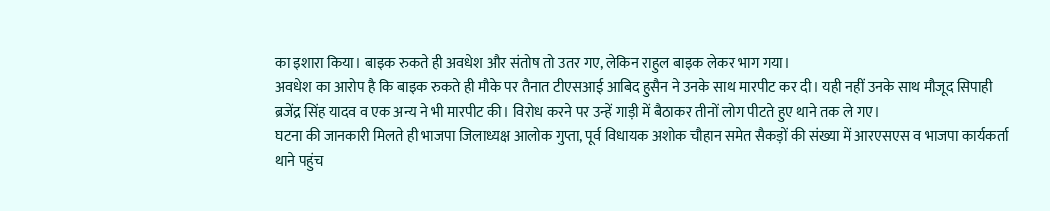का इशारा किया। बाइक रुकते ही अवधेश और संतोष तो उतर गए, लेकिन राहुल बाइक लेकर भाग गया।
अवधेश का आरोप है कि बाइक रुकते ही मौके पर तैनात टीएसआई आबिद हुसैन ने उनके साथ मारपीट कर दी। यही नहीं उनके साथ मौजूद सिपाही ब्रजेंद्र सिंह यादव व एक अन्य ने भी मारपीट की। विरोध करने पर उन्हें गाड़ी में बैठाकर तीनों लोग पीटते हुए थाने तक ले गए।
घटना की जानकारी मिलते ही भाजपा जिलाध्यक्ष आलोक गुप्ता, पूर्व विधायक अशोक चौहान समेत सैकड़ों की संख्या में आरएसएस व भाजपा कार्यकर्ता थाने पहुंच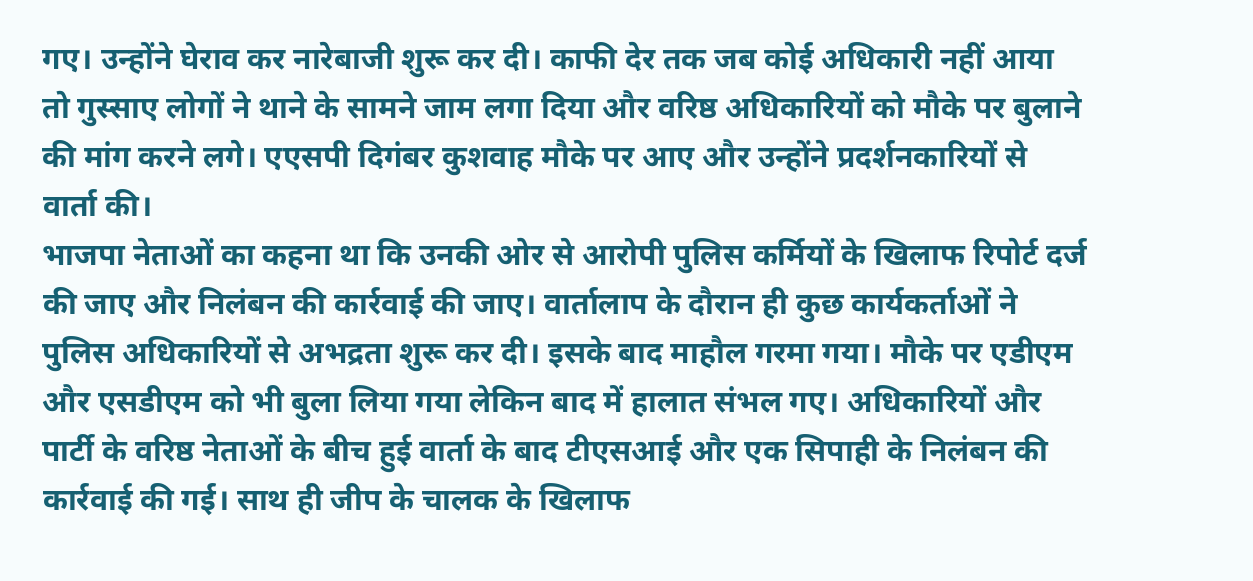गए। उन्होंने घेराव कर नारेबाजी शुरू कर दी। काफी देर तक जब कोई अधिकारी नहीं आया तो गुस्साए लोगों ने थाने के सामने जाम लगा दिया और वरिष्ठ अधिकारियों को मौके पर बुलाने की मांग करने लगे। एएसपी दिगंबर कुशवाह मौके पर आए और उन्होंने प्रदर्शनकारियों से वार्ता की।
भाजपा नेताओं का कहना था कि उनकी ओर से आरोपी पुलिस कर्मियों के खिलाफ रिपोर्ट दर्ज की जाए और निलंबन की कार्रवाई की जाए। वार्तालाप के दौरान ही कुछ कार्यकर्ताओं ने पुलिस अधिकारियों से अभद्रता शुरू कर दी। इसके बाद माहौल गरमा गया। मौके पर एडीएम और एसडीएम को भी बुला लिया गया लेकिन बाद में हालात संभल गए। अधिकारियों और पार्टी के वरिष्ठ नेताओं के बीच हुई वार्ता के बाद टीएसआई और एक सिपाही के निलंबन की कार्रवाई की गई। साथ ही जीप के चालक के खिलाफ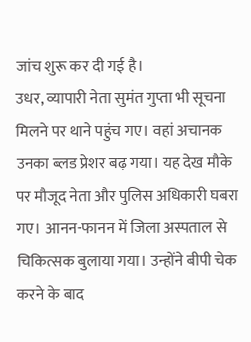जांच शुरू कर दी गई है।
उधर, व्यापारी नेता सुमंत गुप्ता भी सूचना मिलने पर थाने पहुंच गए। वहां अचानक उनका ब्लड प्रेशर बढ़ गया। यह देख मौके पर मौजूद नेता और पुलिस अधिकारी घबरा गए। आनन-फानन में जिला अस्पताल से चिकित्सक बुलाया गया। उन्होंने बीपी चेक करने के बाद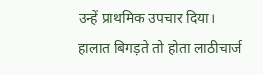उन्हें प्राथमिक उपचार दिया।
हालात बिगड़ते तो होता लाठीचार्ज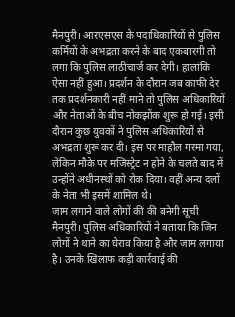मैनपुरी। आरएसएस के पदाधिकारियों से पुलिस कर्मियों के अभद्रता करने के बाद एकबारगी तो लगा कि पुलिस लाठीचार्ज कर देगी। हालांकि ऐसा नहीं हुआ। प्रदर्शन के दौरान जब काफी देर तक प्रदर्शनकारी नहीं माने तो पुलिस अधिकारियों और नेताओं के बीच नोकझोंक शुरू हो गई। इसी दौरान कुछ युवकों ने पुलिस अधिकारियों से अभद्रता शुरू कर दी। इस पर माहौल गरमा गया, लेकिन मौके पर मजिस्ट्रेट न होने के चलते बाद में उन्होंने अधीनस्थों को रोक दिया। वहीं अन्य दलों के नेता भी इसमें शामिल थे।
जाम लगाने वाले लोगों की की बनेगी सूची
मैनपुरी। पुलिस अधिकारियों ने बताया कि जिन लोगों ने थाने का घेराव किया है और जाम लगाया है। उनके खिलाफ कड़ी कार्रवाई की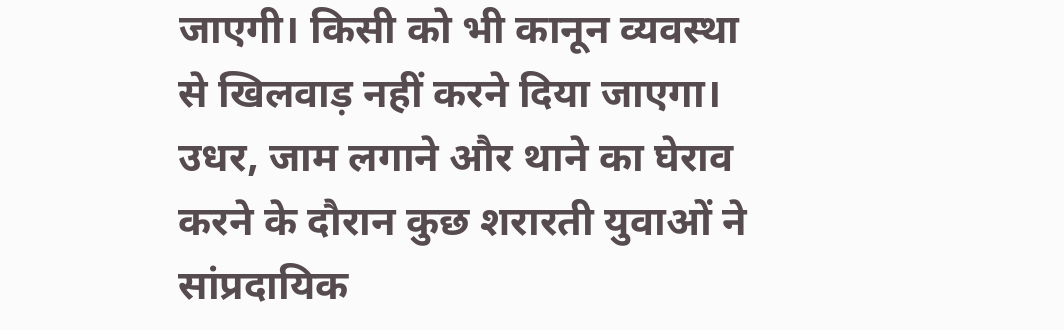जाएगी। किसी को भी कानून व्यवस्था से खिलवाड़ नहीं करने दिया जाएगा। उधर, जाम लगाने और थाने का घेराव करने के दौरान कुछ शरारती युवाओं ने सांप्रदायिक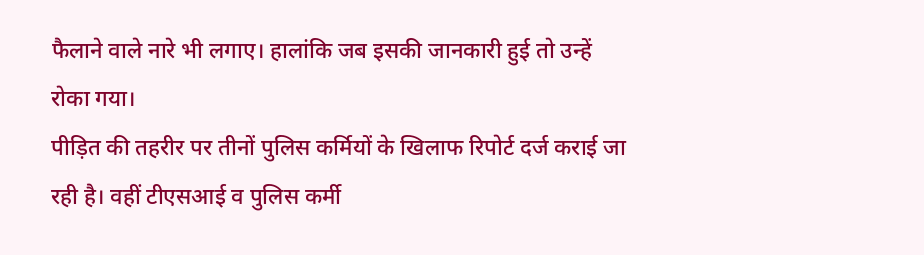फैलाने वाले नारे भी लगाए। हालांकि जब इसकी जानकारी हुई तो उन्हें रोका गया।
पीड़ित की तहरीर पर तीनों पुलिस कर्मियों के खिलाफ रिपोर्ट दर्ज कराई जा रही है। वहीं टीएसआई व पुलिस कर्मी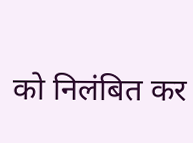को निलंबित कर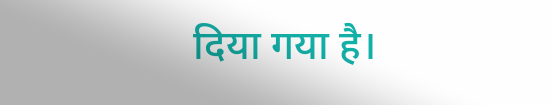दिया गया है।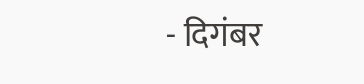- दिगंबर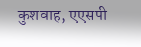कुशवाह, एएसपी